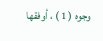وجوه ( 1 ) ، أوفقها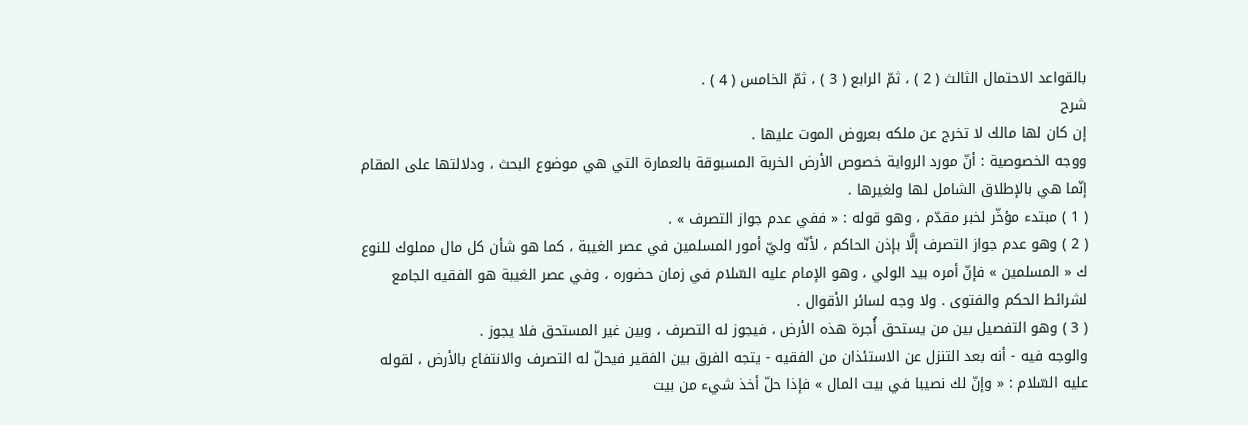بالقواعد الاحتمال الثالث ( 2 ) ، ثمّ الرابع ( 3 ) ، ثمّ الخامس ( 4 ) .
شرح
إن كان لها مالك لا تخرج عن ملكه بعروض الموت عليها .
ووجه الخصوصية : أنّ مورد الرواية خصوص الأرض الخربة المسبوقة بالعمارة التي هي موضوع البحث ، ودلالتها على المقام إنّما هي بالإطلاق الشامل لها ولغيرها .
( 1 ) مبتدء مؤخّر لخبر مقدّم ، وهو قوله : « ففي عدم جواز التصرف » .
( 2 ) وهو عدم جواز التصرف إلَّا بإذن الحاكم ، لأنّه وليّ أمور المسلمين في عصر الغيبة ، كما هو شأن كل مال مملوك للنوع ك « المسلمين » فإنّ أمره بيد الولي ، وهو الإمام عليه السّلام في زمان حضوره ، وفي عصر الغيبة هو الفقيه الجامع لشرائط الحكم والفتوى . ولا وجه لسائر الأقوال .
( 3 ) وهو التفصيل بين من يستحق أُجرة هذه الأرض ، فيجوز له التصرف ، وبين غير المستحق فلا يجوز .
والوجه فيه - أنه بعد التنزل عن الاستئذان من الفقيه - يتجه الفرق بين الفقير فيحلّ له التصرف والانتفاع بالأرض ، لقوله عليه السّلام : « وإنّ لك نصيبا في بيت المال » فإذا حلّ أخذ شيء من بيت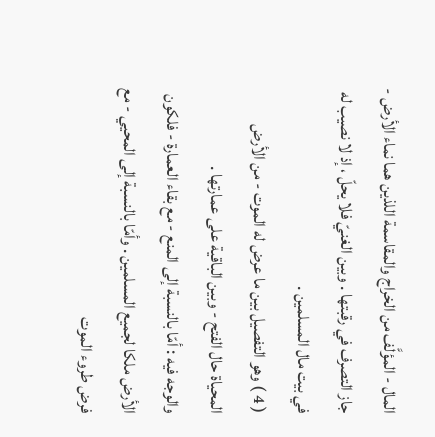المال - المؤلَّف من الخراج والمقاسمة اللذين هما نماء الأرض - جاز التصرف في رقبتها . وبين الغنيّ فلا يحلّ ، إذ لا نصيب له في بيت مال المسلمين .
( 4 ) وهو التفصيل بين ما عرض له الموت - من الأرض المحياة حال الفتح - وبين الباقية على عمارتها .
والوجه فيه : أمّا بالنسبة إلى المنع - مع بقاء العمارة - فلكون الأرض ملكا لجميع المسلمين . وأمّا بالنسبة إلى المحيي - مع فرض طروء الموت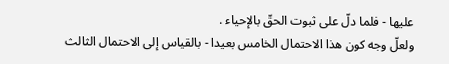عليها - فلما دلّ على ثبوت الحقّ بالإحياء .
ولعلّ وجه كون هذا الاحتمال الخامس بعيدا - بالقياس إلى الاحتمال الثالث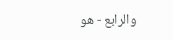والرابع - هو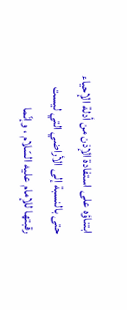ابتناؤه على استفادة الإذن من أدلة الإحياء حتى بالنسبة إلى الأراضي التي ليست رقبتها للإمام عليه السّلام ، وإنّما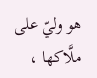هو وليّ على ملَّاكها ،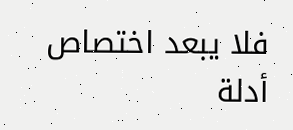فلا يبعد اختصاص أدلة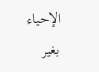الإحياء بغير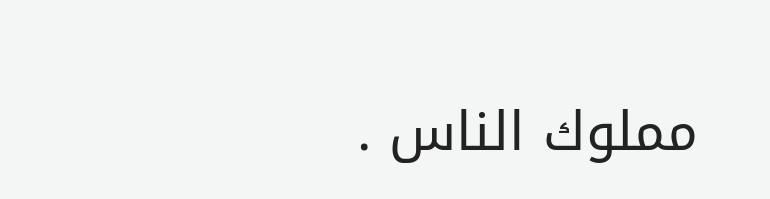مملوك الناس .